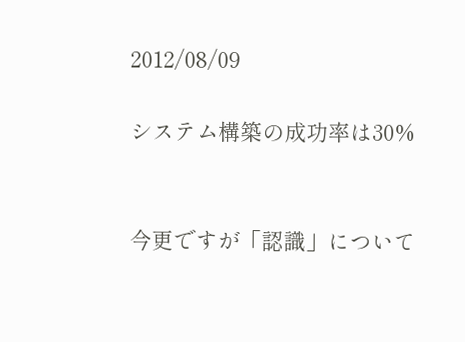2012/08/09

システム構築の成功率は30%


今更ですが「認識」について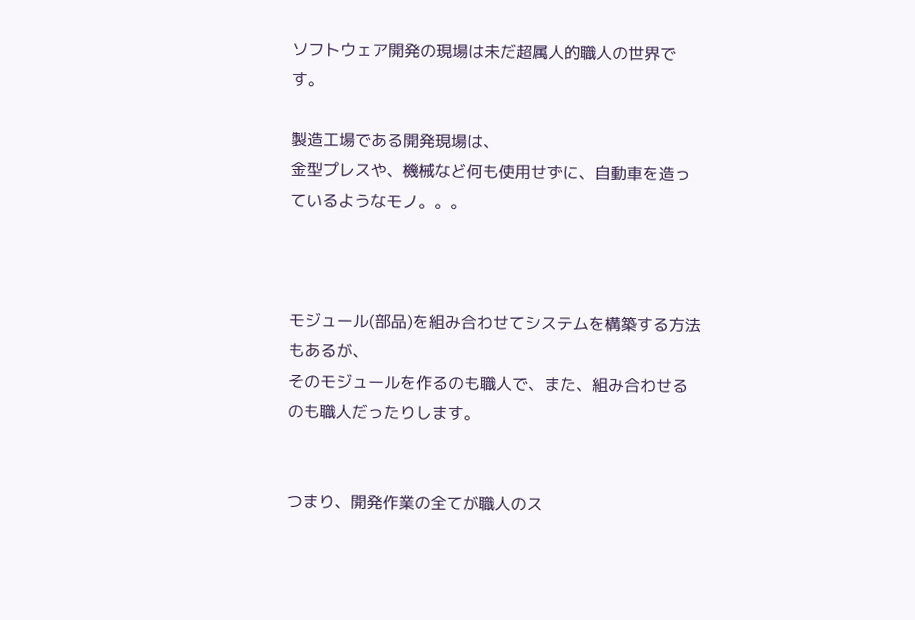ソフトウェア開発の現場は未だ超属人的職人の世界です。

製造工場である開発現場は、
金型プレスや、機械など何も使用せずに、自動車を造っているようなモノ。。。



モジュール(部品)を組み合わせてシステムを構築する方法もあるが、
そのモジュールを作るのも職人で、また、組み合わせるのも職人だったりします。


つまり、開発作業の全てが職人のス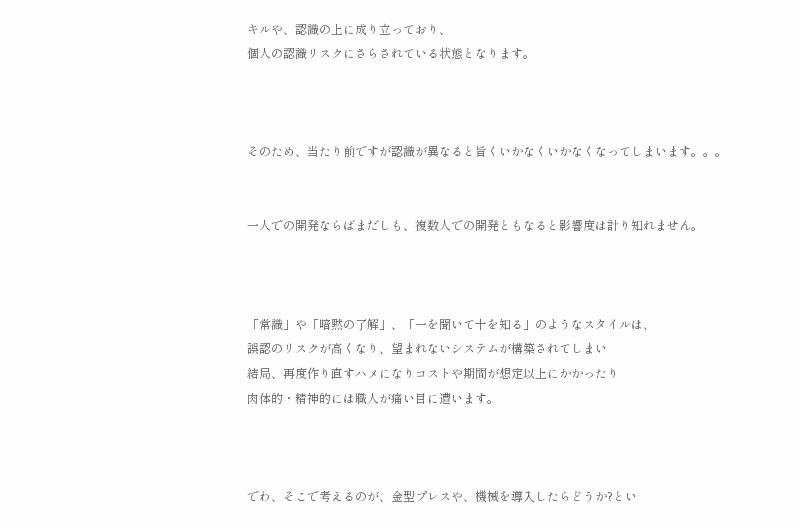キルや、認識の上に成り立っており、
個人の認識リスクにさらされている状態となります。



そのため、当たり前ですが認識が異なると旨くいかなくいかなくなってしまいます。。。


一人での開発ならばまだしも、複数人での開発ともなると影響度は計り知れません。



「常識」や「暗黙の了解」、「一を聞いて十を知る」のようなスタイルは、
誤認のリスクが高くなり、望まれないシステムが構築されてしまい
結局、再度作り直すハメになりコストや期間が想定以上にかかったり
肉体的・精神的には職人が痛い目に遭います。



でわ、そこで考えるのが、金型プレスや、機械を導入したらどうか?とい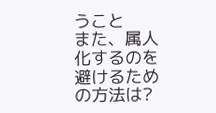うこと
また、属人化するのを避けるための方法は?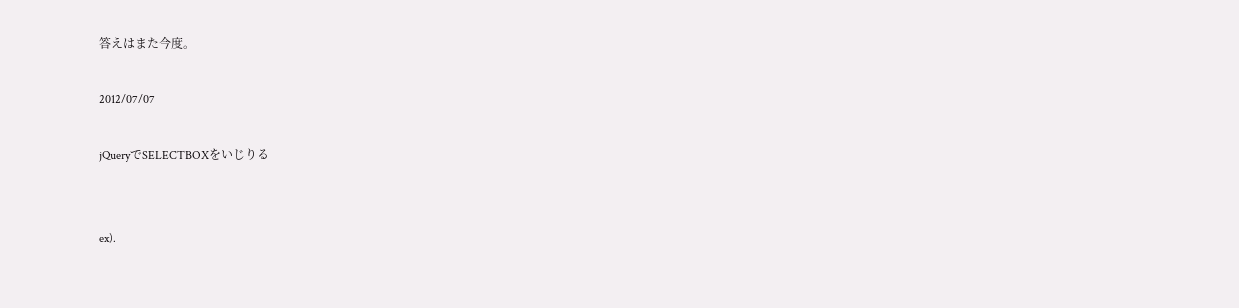答えはまた今度。

2012/07/07

jQueryでSELECTBOXをいじりる


ex).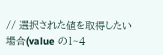// 選択された値を取得したい場合(value の1~4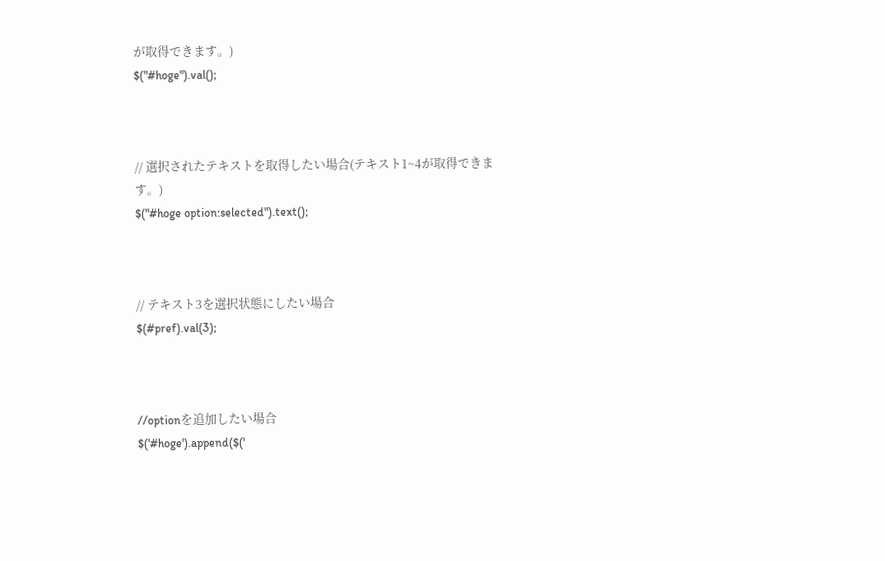が取得できます。)
$("#hoge").val();



// 選択されたテキストを取得したい場合(テキスト1~4が取得できます。)
$("#hoge option:selected").text();



// テキスト3を選択状態にしたい場合
$(#pref).val(3);



//optionを追加したい場合
$('#hoge').append($('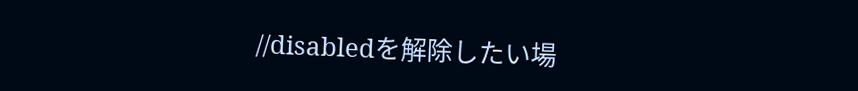//disabledを解除したい場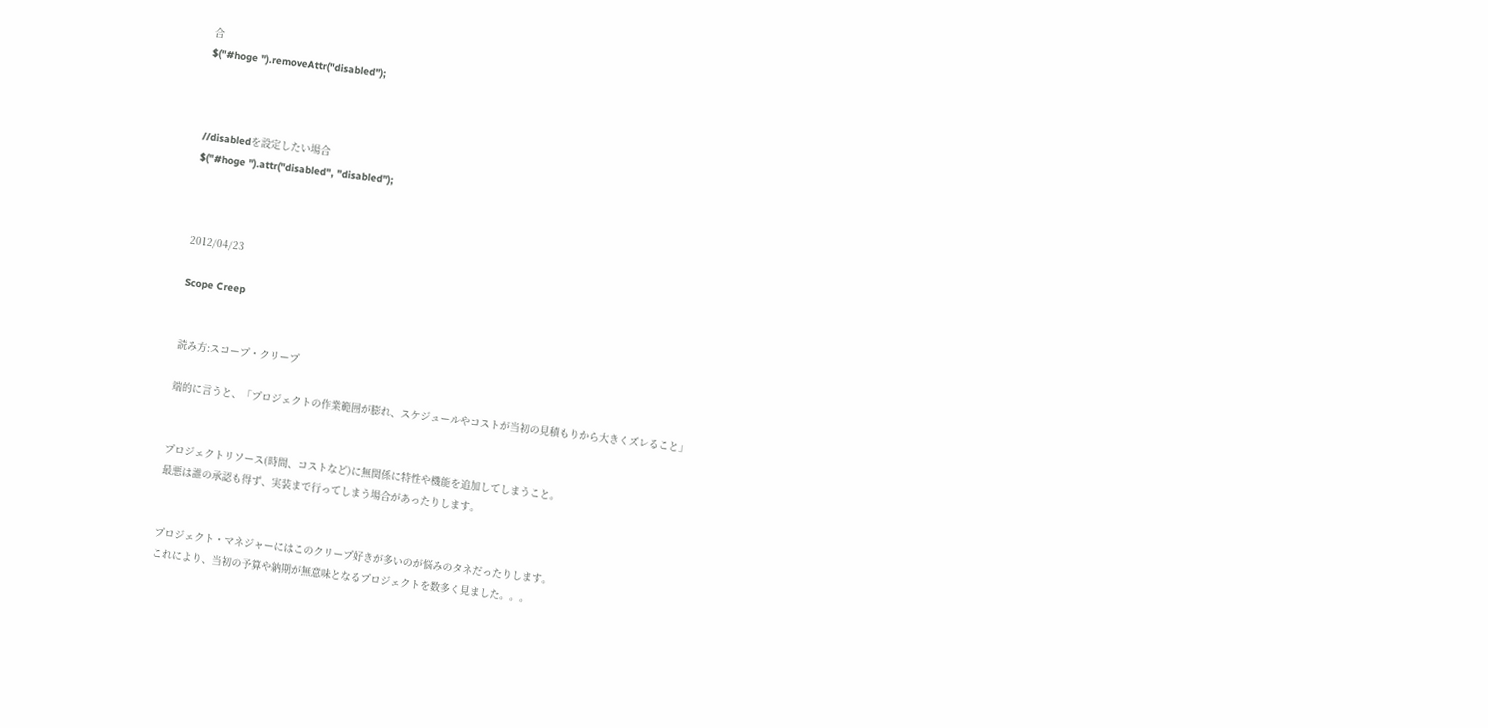合
$("#hoge ").removeAttr("disabled");



//disabledを設定したい場合
$("#hoge ").attr("disabled", "disabled");



2012/04/23

Scope Creep


読み方:スコープ・クリープ

端的に言うと、「プロジェクトの作業範囲が膨れ、スケジュールやコストが当初の見積もりから大きくズレること」


プロジェクトリソース(時間、コストなど)に無関係に特性や機能を追加してしまうこと。
最悪は誰の承認も得ず、実装まで行ってしまう場合があったりします。


プロジェクト・マネジャーにはこのクリープ好きが多いのが悩みのタネだったりします。
これにより、当初の予算や納期が無意味となるプロジェクトを数多く見ました。。。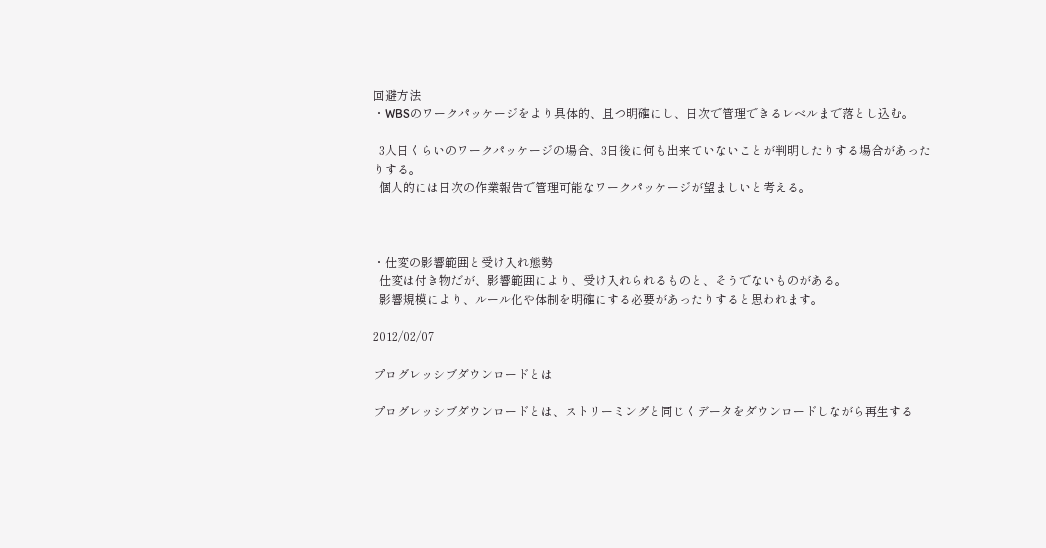回避方法
・WBSのワークパッケージをより具体的、且つ明確にし、日次で管理できるレベルまで落とし込む。

  3人日くらいのワークパッケージの場合、3日後に何も出来ていないことが判明したりする場合があったりする。
  個人的には日次の作業報告で管理可能なワークパッケージが望ましいと考える。



・仕変の影響範囲と受け入れ態勢
  仕変は付き物だが、影響範囲により、受け入れられるものと、そうでないものがある。
  影響規模により、ルール化や体制を明確にする必要があったりすると思われます。

2012/02/07

プログレッシブダウンロードとは

プログレッシブダウンロードとは、ストリーミングと同じくデータをダウンロードしながら再生する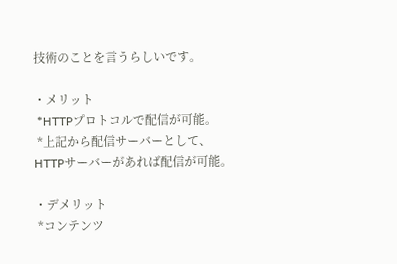技術のことを言うらしいです。

・メリット
 *HTTPプロトコルで配信が可能。
 *上記から配信サーバーとして、HTTPサーバーがあれば配信が可能。

・デメリット
 *コンテンツ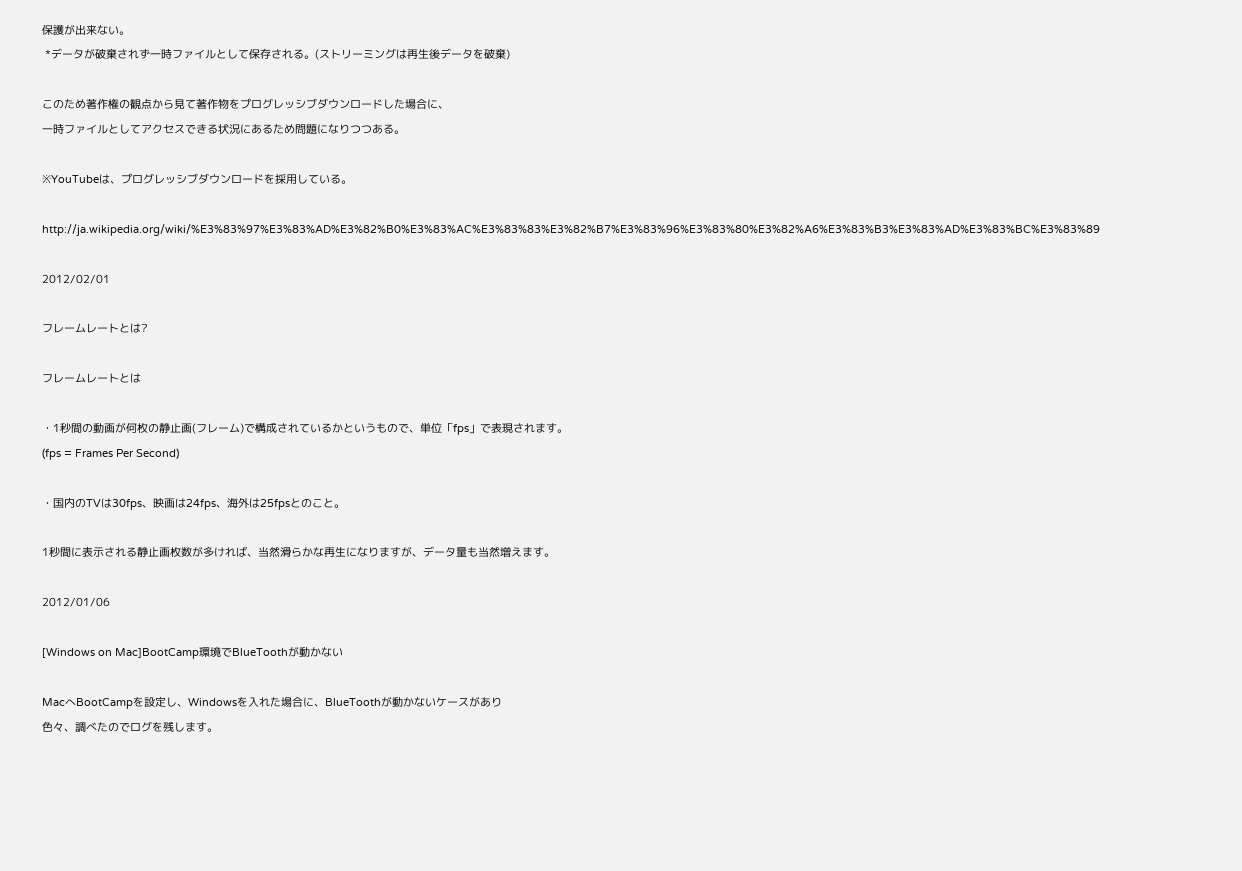保護が出来ない。
 *データが破棄されず一時ファイルとして保存される。(ストリーミングは再生後データを破棄)

このため著作権の観点から見て著作物をプログレッシブダウンロードした場合に、
一時ファイルとしてアクセスできる状況にあるため問題になりつつある。

※YouTubeは、プログレッシブダウンロードを採用している。

http://ja.wikipedia.org/wiki/%E3%83%97%E3%83%AD%E3%82%B0%E3%83%AC%E3%83%83%E3%82%B7%E3%83%96%E3%83%80%E3%82%A6%E3%83%B3%E3%83%AD%E3%83%BC%E3%83%89

2012/02/01

フレームレートとは?

フレームレートとは

・1秒間の動画が何枚の静止画(フレーム)で構成されているかというもので、単位「fps」で表現されます。
(fps = Frames Per Second)

・国内のTVは30fps、映画は24fps、海外は25fpsとのこと。

1秒間に表示される静止画枚数が多ければ、当然滑らかな再生になりますが、データ量も当然増えます。

2012/01/06

[Windows on Mac]BootCamp環境でBlueToothが動かない

MacへBootCampを設定し、Windowsを入れた場合に、BlueToothが動かないケースがあり
色々、調べたのでログを残します。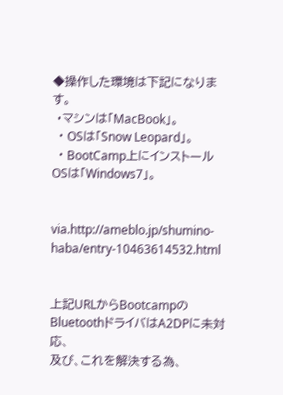◆操作した環境は下記になります。
 ・マシンは「MacBook」。
 ・OSは「Snow Leopard」。
 ・BootCamp上にインストールOSは「Windows7」。


via.http://ameblo.jp/shumino-haba/entry-10463614532.html


上記URLからBootcampのBluetoothドライバはA2DPに未対応、
及び、これを解決する為、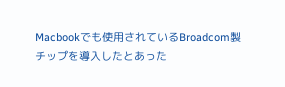Macbookでも使用されているBroadcom製チップを導入したとあった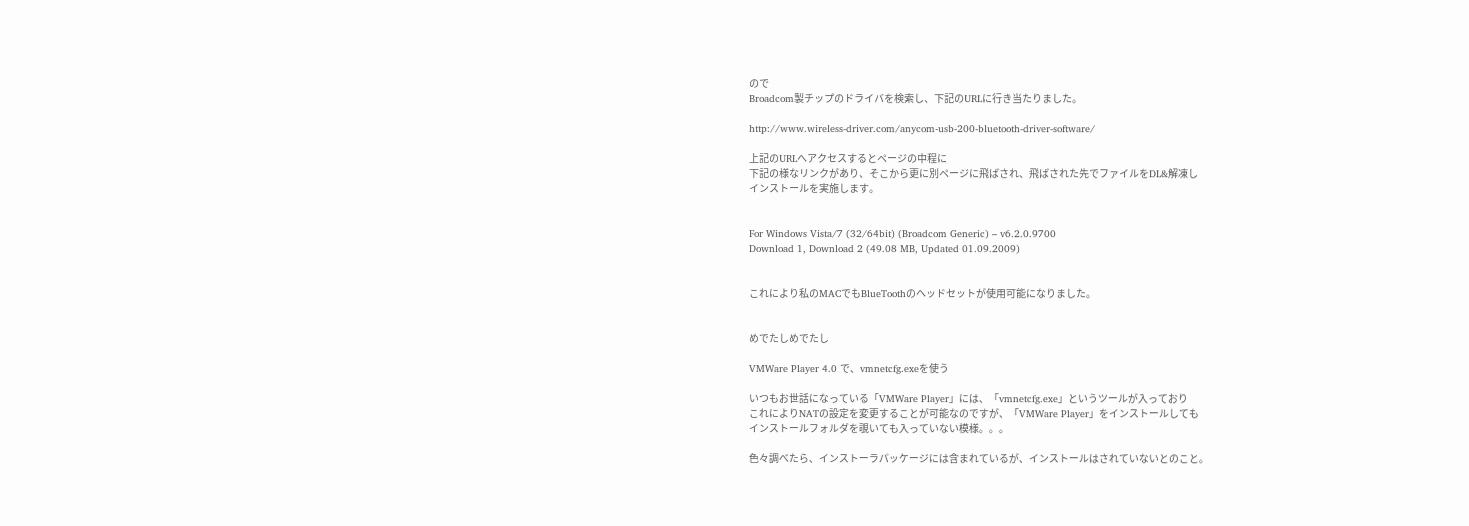ので
Broadcom製チップのドライバを検索し、下記のURLに行き当たりました。

http://www.wireless-driver.com/anycom-usb-200-bluetooth-driver-software/

上記のURLへアクセスするとページの中程に
下記の様なリンクがあり、そこから更に別ページに飛ばされ、飛ばされた先でファイルをDL&解凍し
インストールを実施します。


For Windows Vista/7 (32/64bit) (Broadcom Generic) – v6.2.0.9700
Download 1, Download 2 (49.08 MB, Updated 01.09.2009)


これにより私のMACでもBlueToothのヘッドセットが使用可能になりました。


めでたしめでたし

VMWare Player 4.0 で、vmnetcfg.exeを使う

いつもお世話になっている「VMWare Player」には、「vmnetcfg.exe」というツールが入っており
これによりNATの設定を変更することが可能なのですが、「VMWare Player」をインストールしても
インストールフォルダを覗いても入っていない模様。。。

色々調べたら、インストーラパッケージには含まれているが、インストールはされていないとのこと。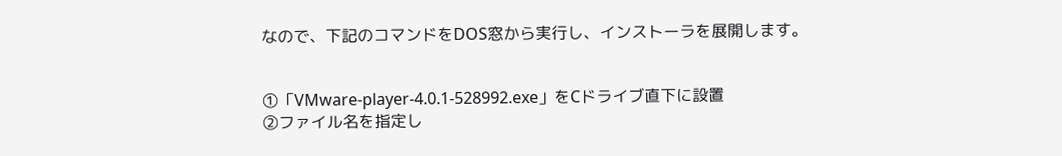なので、下記のコマンドをDOS窓から実行し、インストーラを展開します。


①「VMware-player-4.0.1-528992.exe」をCドライブ直下に設置
②ファイル名を指定し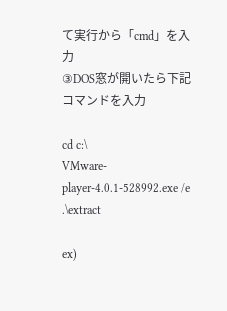て実行から「cmd」を入力
③DOS窓が開いたら下記コマンドを入力

cd c:\
VMware-player-4.0.1-528992.exe /e .\extract

ex)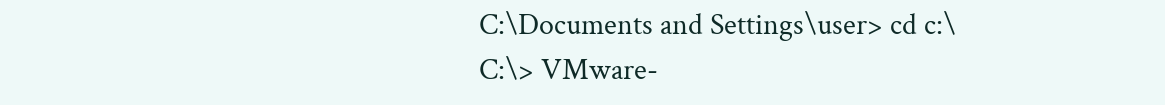C:\Documents and Settings\user> cd c:\
C:\> VMware-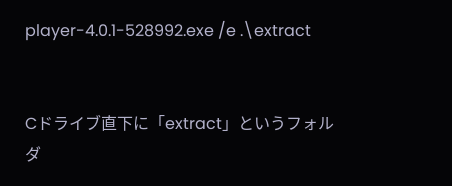player-4.0.1-528992.exe /e .\extract


Cドライブ直下に「extract」というフォルダ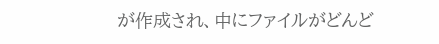が作成され、中にファイルがどんど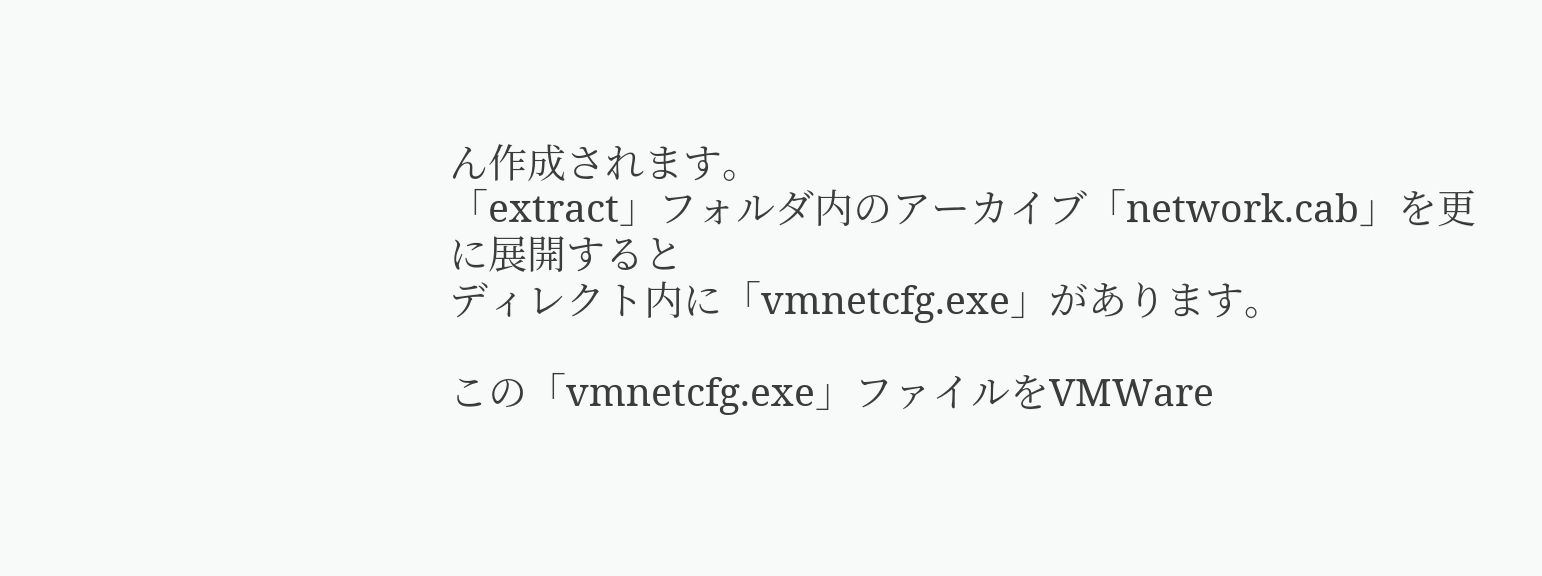ん作成されます。
「extract」フォルダ内のアーカイブ「network.cab」を更に展開すると
ディレクト内に「vmnetcfg.exe」があります。

この「vmnetcfg.exe」ファイルをVMWare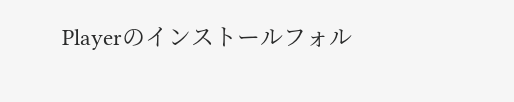Playerのインストールフォル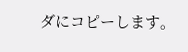ダにコピーします。